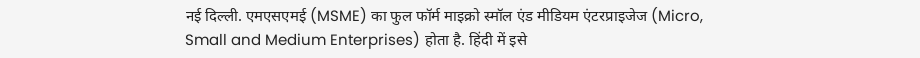नई दिल्ली. एमएसएमई (MSME) का फुल फॉर्म माइक्रो स्मॉल एंड मीडियम एंटरप्राइजेज (Micro, Small and Medium Enterprises) होता है. हिंदी में इसे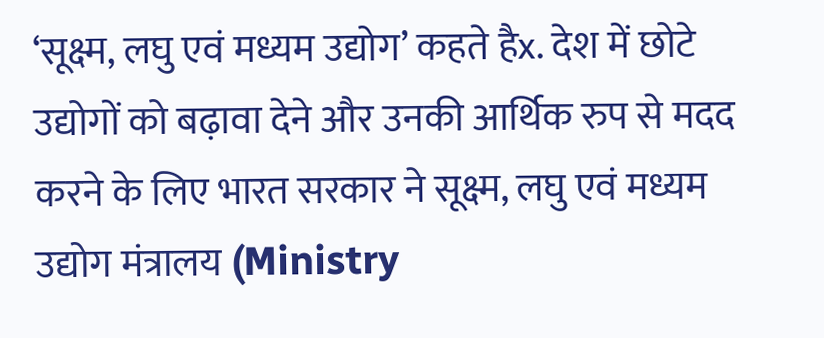‘सूक्ष्म, लघु एवं मध्यम उद्योग’ कहते हैx. देश में छोटे उद्योगों को बढ़ावा देने और उनकी आर्थिक रुप से मदद करने के लिए भारत सरकार ने सूक्ष्म, लघु एवं मध्यम उद्योग मंत्रालय (Ministry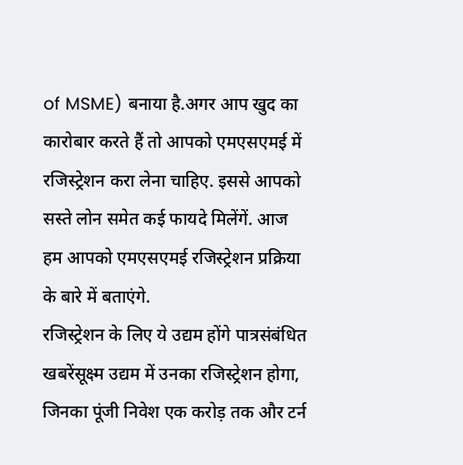of MSME) बनाया है.अगर आप खुद का कारोबार करते हैं तो आपको एमएसएमई में रजिस्ट्रेशन करा लेना चाहिए. इससे आपको सस्ते लोन समेत कई फायदे मिलेंगें. आज हम आपको एमएसएमई रजिस्ट्रेशन प्रक्रिया के बारे में बताएंगे.
रजिस्ट्रेशन के लिए ये उद्यम होंगे पात्रसंबंधित खबरेंसूक्ष्म उद्यम में उनका रजिस्ट्रेशन होगा, जिनका पूंजी निवेश एक करोड़ तक और टर्न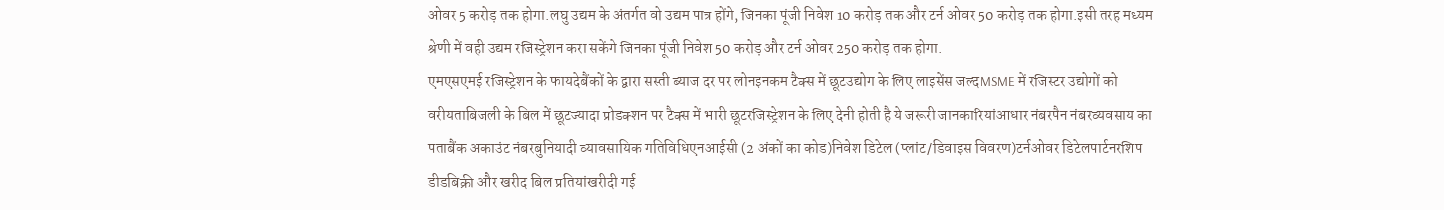ओवर 5 करोड़ तक होगा.लघु उद्यम के अंतर्गत वो उद्यम पात्र होंगे, जिनका पूंजी निवेश 10 करोड़ तक और टर्न ओवर 50 करोड़ तक होगा.इसी तरह मध्यम श्रेणी में वही उद्यम रजिस्ट्रेशन करा सकेंगे जिनका पूंजी निवेश 50 करोड़ और टर्न ओवर 250 करोड़ तक होगा.
एमएसएमई रजिस्ट्रेशन के फायदेबैंकों के द्वारा सस्ती ब्याज दर पर लोनइनकम टैक्स में छूटउद्योग के लिए लाइसेंस जल्दMSME में रजिस्टर उद्योगों को वरीयताबिजली के बिल में छूटज्यादा प्रोडक्शन पर टैक्स में भारी छूटरजिस्ट्रेशन के लिए देनी होती है ये जरूरी जानकारियांआधार नंबरपैन नंबरव्यवसाय का पताबैंक अकाउंट नंबरबुनियादी व्यावसायिक गतिविधिएनआईसी (2 अंकों का कोड)निवेश डिटेल (प्लांट/डिवाइस विवरण)टर्नओवर डिटेलपार्टनरशिप डीडबिक्री और खरीद बिल प्रतियांखरीदी गई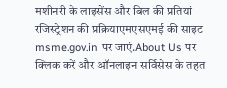मशीनरी के लाइसेंस और बिल की प्रतियां
रजिस्ट्रेशन की प्रक्रियाएमएसएमई की साइट msme.gov.in पर जाएं.About Us पर क्लिक करें और ऑनलाइन सर्विसेस के तहत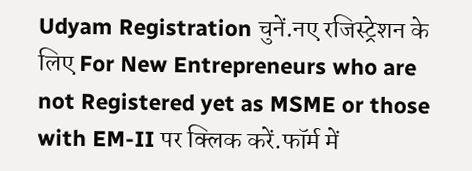Udyam Registration चुनें.नए रजिस्ट्रेशन के लिए For New Entrepreneurs who are not Registered yet as MSME or those with EM-II पर क्लिक करें.फॉर्म में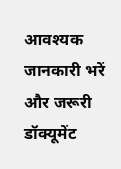आवश्यक जानकारी भरें और जरूरी डॉक्यूमेंट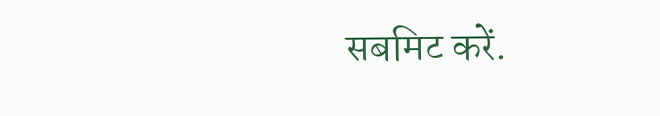सबमिट करें.